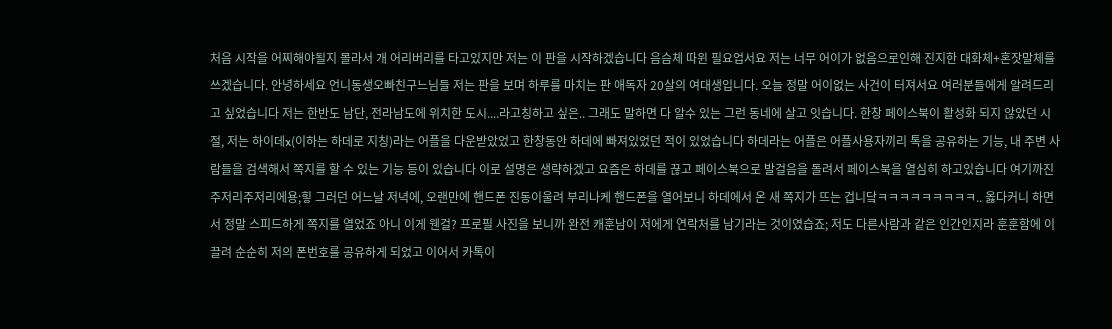처음 시작을 어찌해야될지 몰라서 개 어리버리를 타고있지만 저는 이 판을 시작하겠습니다 음슴체 따윈 필요업서요 저는 너무 어이가 없음으로인해 진지한 대화체+혼잣말체를 쓰겠습니다. 안녕하세요 언니동생오빠친구느님들 저는 판을 보며 하루를 마치는 판 애독자 20살의 여대생입니다. 오늘 정말 어이없는 사건이 터져서요 여러분들에게 알려드리고 싶었습니다 저는 한반도 남단, 전라남도에 위치한 도시....라고칭하고 싶은.. 그래도 말하면 다 알수 있는 그런 동네에 살고 잇습니다. 한창 페이스북이 활성화 되지 않았던 시절, 저는 하이데x(이하는 하데로 지칭)라는 어플을 다운받았었고 한창동안 하데에 빠져있었던 적이 있었습니다 하데라는 어플은 어플사용자끼리 톡을 공유하는 기능, 내 주변 사람들을 검색해서 쪽지를 할 수 있는 기능 등이 있습니다 이로 설명은 생략하겠고 요즘은 하데를 끊고 페이스북으로 발걸음을 돌려서 페이스북을 열심히 하고있습니다 여기까진 주저리주저리에용;힣 그러던 어느날 저녁에, 오랜만에 핸드폰 진동이울려 부리나케 핸드폰을 열어보니 하데에서 온 새 쪽지가 뜨는 겁니닼ㅋㅋㅋㅋㅋㅋㅋㅋㅋ.. 옳다커니 하면서 정말 스피드하게 쪽지를 열었죠 아니 이게 웬걸? 프로필 사진을 보니까 완전 캐훈남이 저에게 연락처를 남기라는 것이였습죠; 저도 다른사람과 같은 인간인지라 훈훈함에 이끌려 순순히 저의 폰번호를 공유하게 되었고 이어서 카톡이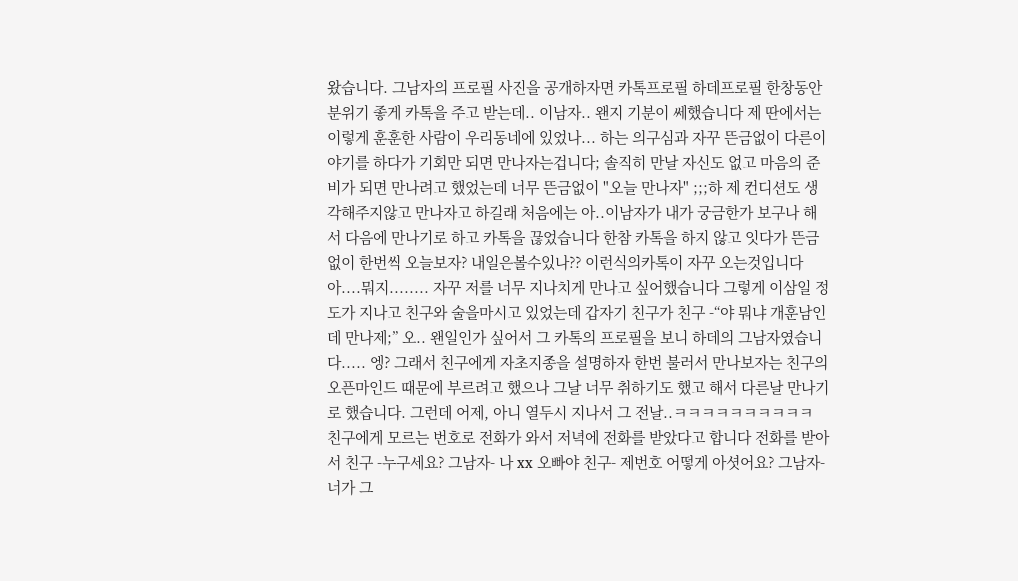왔습니다. 그남자의 프로필 사진을 공개하자면 카톡프로필 하데프로필 한창동안 분위기 좋게 카톡을 주고 받는데.. 이남자.. 왠지 기분이 쎄했습니다 제 딴에서는 이렇게 훈훈한 사람이 우리동네에 있었나... 하는 의구심과 자꾸 뜬금없이 다른이야기를 하다가 기회만 되면 만나자는겁니다; 솔직히 만날 자신도 없고 마음의 준비가 되면 만나려고 했었는데 너무 뜬금없이 "오늘 만나자" ;;;하 제 컨디션도 생각해주지않고 만나자고 하길래 처음에는 아..이남자가 내가 궁금한가 보구나 해서 다음에 만나기로 하고 카톡을 끊었습니다 한참 카톡을 하지 않고 잇다가 뜬금없이 한번씩 오늘보자? 내일은볼수있나?? 이런식의카톡이 자꾸 오는것입니다 아....뭐지........ 자꾸 저를 너무 지나치게 만나고 싶어했습니다 그렇게 이삼일 정도가 지나고 친구와 술을마시고 있었는데 갑자기 친구가 친구 -“야 뭐냐 개훈남인데 만나제;” 오.. 왠일인가 싶어서 그 카톡의 프로필을 보니 하데의 그남자였습니다..... 엥? 그래서 친구에게 자초지종을 설명하자 한번 불러서 만나보자는 친구의 오픈마인드 때문에 부르려고 했으나 그날 너무 취하기도 했고 해서 다른날 만나기로 했습니다. 그런데 어제, 아니 열두시 지나서 그 전날..ㅋㅋㅋㅋㅋㅋㅋㅋㅋㅋ 친구에게 모르는 번호로 전화가 와서 저녁에 전화를 받았다고 합니다 전화를 받아서 친구 -누구세요? 그남자- 나 xx 오빠야 친구- 제번호 어떻게 아셧어요? 그남자- 너가 그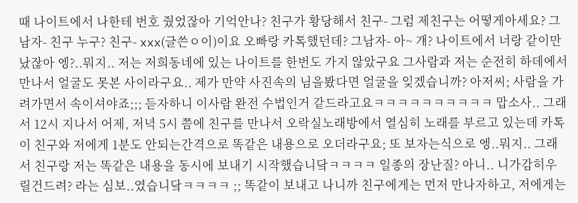때 나이트에서 나한테 번호 줬었잖아 기억안나? 친구가 황당해서 친구- 그럼 제친구는 어떻게아세요? 그남자- 친구 누구? 친구- xxx(글쓴ㅇ이)이요 오빠랑 카톡했던데? 그남자- 아~ 걔? 나이트에서 너랑 같이만났잖아 엥?..뭐지.. 저는 저희동네에 있는 나이트를 한번도 가지 않았구요 그사람과 저는 순전히 하데에서 만나서 얼굴도 못본 사이라구요.. 제가 만약 사진속의 님을봤다면 얼굴을 잊겠습니까? 아저씨; 사람을 가려가면서 속이셔야죠;;; 듣자하니 이사람 완전 수법인거 같드라고요ㅋㅋㅋㅋㅋㅋㅋㅋㅋㅋ 맙소사.. 그래서 12시 지나서 어제, 저녁 5시 쯤에 친구를 만나서 오락실노래방에서 열심히 노래를 부르고 있는데 카톡이 친구와 저에게 1분도 안되는간격으로 똑같은 내용으로 오더라구요; 또 보자는식으로 엥..뭐지.. 그래서 친구랑 저는 똑같은 내용을 동시에 보내기 시작했습니닼ㅋㅋㅋㅋ 일종의 장난질? 아니.. 니가감히우릴건드려? 라는 심보..였습니닼ㅋㅋㅋㅋ ;; 똑같이 보내고 나니까 친구에게는 먼저 만나자하고, 저에게는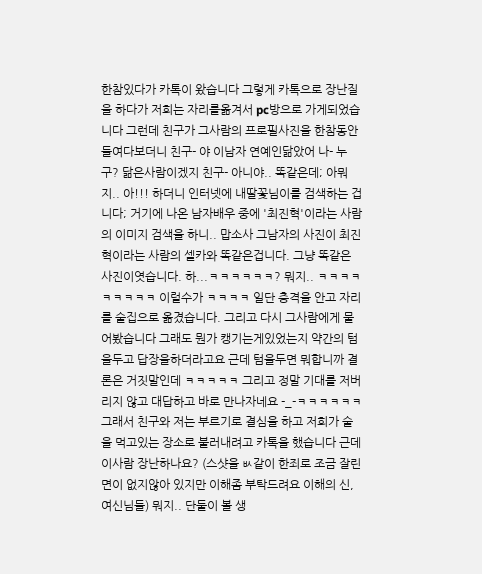한참있다가 카톡이 왔습니다 그렇게 카톡으로 장난질을 하다가 저희는 자리를옮겨서 pc방으로 가게되었습니다 그런데 친구가 그사람의 프로필사진을 한참동안 들여다보더니 친구- 야 이남자 연예인닮았어 나- 누구? 닮은사람이겠지 친구- 아니야.. 똑같은데; 아뭐지.. 아!!! 하더니 인터넷에 내딸꽃님이를 검색하는 겁니다; 거기에 나온 남자배우 중에 '최진혁'이라는 사람의 이미지 검색을 하니.. 맙소사 그남자의 사진이 최진혁이라는 사람의 셀카와 똑같은겁니다. 그냥 똑같은 사진이엿습니다. 하...ㅋㅋㅋㅋㅋㅋ? 뭐지.. ㅋㅋㅋㅋㅋㅋㅋㅋㅋ 이럴수가 ㅋㅋㅋㅋ 일단 충격을 안고 자리를 술집으로 옮겼습니다. 그리고 다시 그사람에게 물어봤습니다 그래도 뭔가 캥기는게있었는지 약간의 텀을두고 답장을하더라고요 근데 텀을두면 뭐합니까 결론은 거짓말인데 ㅋㅋㅋㅋㅋ 그리고 정말 기대를 저버리지 않고 대답하고 바로 만나자네요 -_-ㅋㅋㅋㅋㅋㅋ 그래서 친구와 저는 부르기로 결심을 하고 저희가 술을 먹고있는 장소로 불러내려고 카톡을 했습니다 근데 이사람 장난하나요? (스샷을 ㅄ같이 한죄로 조금 잘린면이 없지않아 있지만 이해좀 부탁드려요 이해의 신,여신님들) 뭐지.. 단둘이 볼 생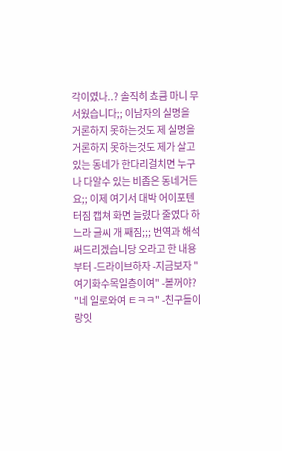각이였나..? 솔직히 쵸큼 마니 무서웠습니다;; 이남자의 실명을 거론하지 못하는것도 제 실명을 거론하지 못하는것도 제가 살고있는 동네가 한다리걸치면 누구나 다알수 있는 비좁은 동네거든요;; 이제 여기서 대박 어이포텐터짐 캡쳐 화면 늘렸다 줄였다 하느라 글씨 개 째짐;;; 번역과 해석 써드리겠습니당 오라고 한 내용부터 -드라이브하자 -지금보자 "여기화수목일층이여" -볼꺼야? "네 일로와여 ㅌㅋㅋ" -친구들이랑잇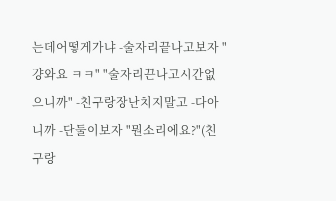는데어떻게가냐 -술자리끝나고보자 "걍와요 ㅋㅋ" "술자리끈나고시간없으니까" -친구랑장난치지말고 -다아니까 -단둘이보자 "뭔소리에요?"(친구랑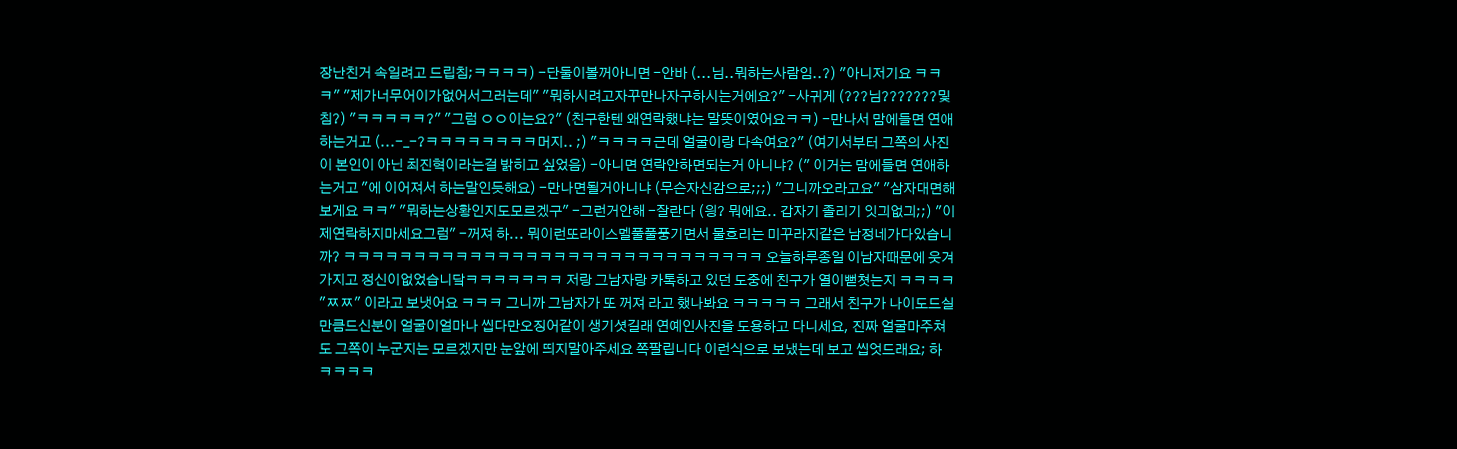장난친거 속일려고 드립침;ㅋㅋㅋㅋ) -단둘이볼꺼아니면 -안바 (...님..뭐하는사람임..?) "아니저기요 ㅋㅋㅋ" "제가너무어이가없어서그러는데" "뭐하시려고자꾸만나자구하시는거에요?" -사귀게 (???님???????및침?) "ㅋㅋㅋㅋㅋ?" "그럼 ㅇㅇ이는요?" (친구한텐 왜연락했냐는 말뜻이였어요ㅋㅋ) -만나서 맘에들면 연애하는거고 (...-_-?ㅋㅋㅋㅋㅋㅋㅋㅋ머지.. ;) "ㅋㅋㅋㅋ근데 얼굴이랑 다속여요?" (여기서부터 그쪽의 사진이 본인이 아닌 최진혁이라는걸 밝히고 싶었음) -아니면 연락안하면되는거 아니냐? (" 이거는 맘에들면 연애하는거고 "에 이어져서 하는말인듯해요) -만나면될거아니냐 (무슨자신감으로;;;) "그니까오라고요" "삼자대면해보게요 ㅋㅋ" "뭐하는상황인지도모르겠구" -그런거안해 -잘란다 (읭? 뭐에요.. 갑자기 졸리기 잇긔없긔;;) "이제연락하지마세요그럼" -꺼져 하... 뭐이런또라이스멜풀풀풍기면서 물흐리는 미꾸라지같은 남정네가다있습니까? ㅋㅋㅋㅋㅋㅋㅋㅋㅋㅋㅋㅋㅋㅋㅋㅋㅋㅋㅋㅋㅋㅋㅋㅋㅋㅋㅋㅋㅋㅋ 오늘하루종일 이남자때문에 웃겨가지고 정신이없었습니닼ㅋㅋㅋㅋㅋㅋㅋ 저랑 그남자랑 카톡하고 있던 도중에 친구가 열이뻗쳣는지 ㅋㅋㅋㅋ "ㅉㅉ" 이라고 보냇어요 ㅋㅋㅋ 그니까 그남자가 또 꺼져 라고 했나봐요 ㅋㅋㅋㅋㅋ 그래서 친구가 나이도드실만큼드신분이 얼굴이얼마나 씹다만오징어같이 생기셧길래 연예인사진을 도용하고 다니세요, 진짜 얼굴마주쳐도 그쪽이 누군지는 모르겠지만 눈앞에 띄지말아주세요 쪽팔립니다 이런식으로 보냈는데 보고 씹엇드래요; 하 ㅋㅋㅋㅋ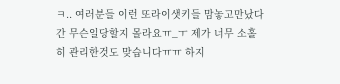ㅋ.. 여러분들 이런 또라이샛키들 맘놓고만났다간 무슨일당할지 몰라요ㅠ_ㅜ 제가 너무 소홀히 관리한것도 맞습니다ㅠㅠ 하지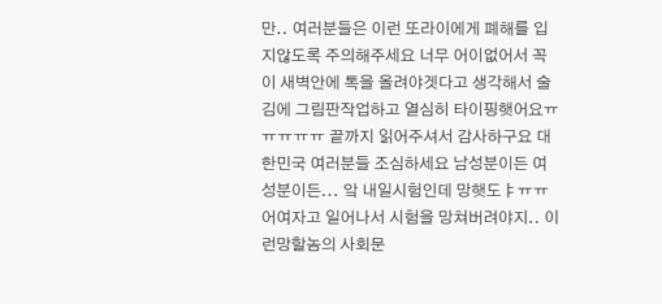만.. 여러분들은 이런 또라이에게 폐해를 입지않도록 주의해주세요 너무 어이없어서 꼭 이 새벽안에 톡을 올려야겟다고 생각해서 술김에 그림판작업하고 열심히 타이핑햇어요ㅠㅠㅠㅠㅠ 끝까지 읽어주셔서 감사하구요 대한민국 여러분들 조심하세요 남성분이든 여성분이든... 앜 내일시험인데 망햇도ㅑㅠㅠ 어여자고 일어나서 시험을 망쳐버려야지.. 이런망할놈의 사회문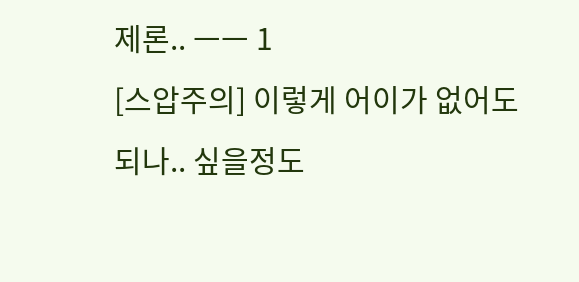제론.. ㅡㅡ 1
[스압주의] 이렇게 어이가 없어도되나.. 싶을정도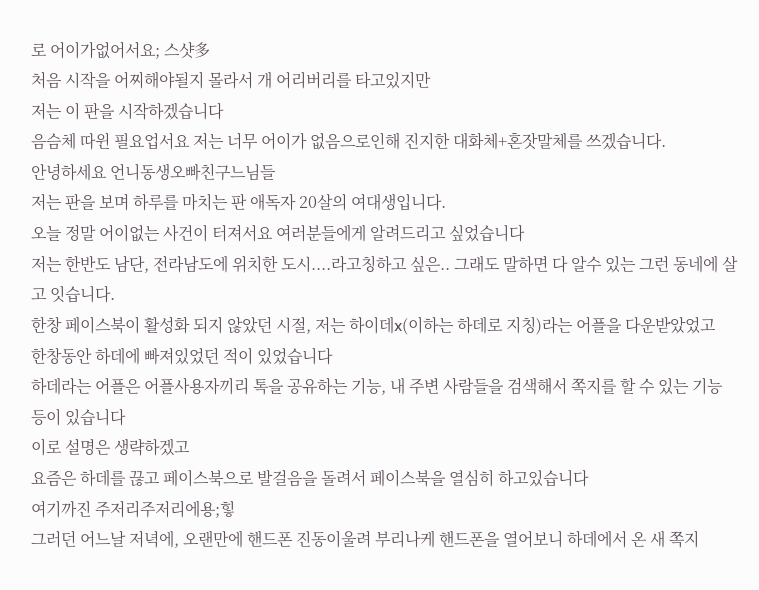로 어이가없어서요; 스샷多
처음 시작을 어찌해야될지 몰라서 개 어리버리를 타고있지만
저는 이 판을 시작하겠습니다
음슴체 따윈 필요업서요 저는 너무 어이가 없음으로인해 진지한 대화체+혼잣말체를 쓰겠습니다.
안녕하세요 언니동생오빠친구느님들
저는 판을 보며 하루를 마치는 판 애독자 20살의 여대생입니다.
오늘 정말 어이없는 사건이 터져서요 여러분들에게 알려드리고 싶었습니다
저는 한반도 남단, 전라남도에 위치한 도시....라고칭하고 싶은.. 그래도 말하면 다 알수 있는 그런 동네에 살고 잇습니다.
한창 페이스북이 활성화 되지 않았던 시절, 저는 하이데x(이하는 하데로 지칭)라는 어플을 다운받았었고
한창동안 하데에 빠져있었던 적이 있었습니다
하데라는 어플은 어플사용자끼리 톡을 공유하는 기능, 내 주변 사람들을 검색해서 쪽지를 할 수 있는 기능 등이 있습니다
이로 설명은 생략하겠고
요즘은 하데를 끊고 페이스북으로 발걸음을 돌려서 페이스북을 열심히 하고있습니다
여기까진 주저리주저리에용;힣
그러던 어느날 저녁에, 오랜만에 핸드폰 진동이울려 부리나케 핸드폰을 열어보니 하데에서 온 새 쪽지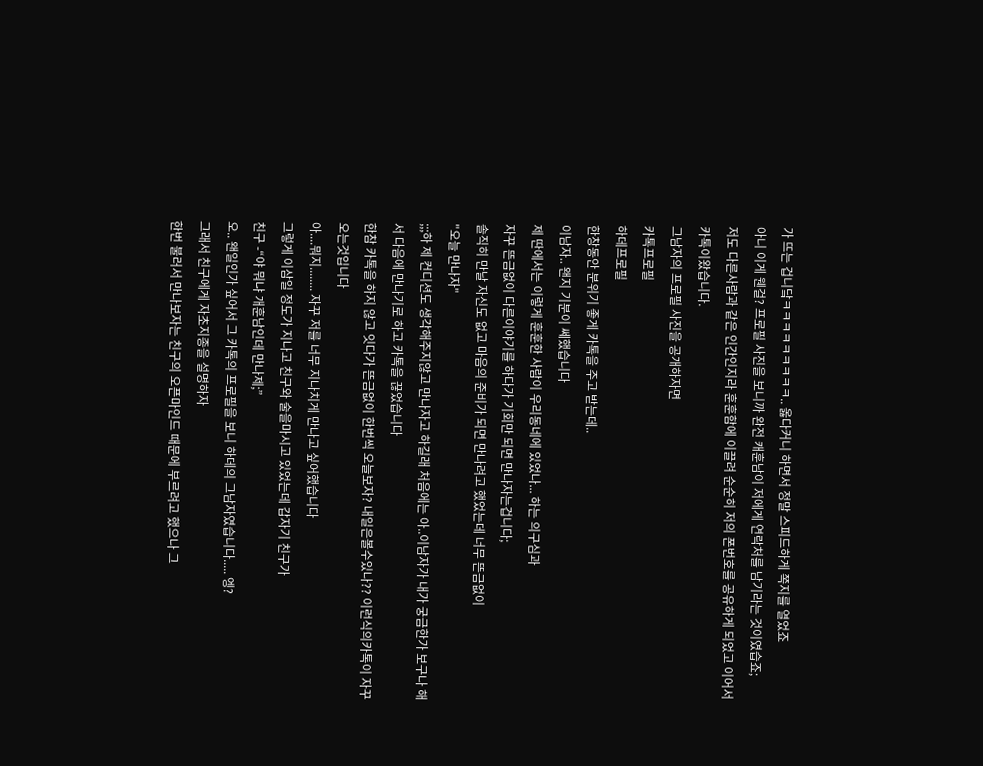가 뜨는 겁니닼ㅋㅋㅋㅋㅋㅋㅋㅋㅋ.. 옳다커니 하면서 정말 스피드하게 쪽지를 열었죠
아니 이게 웬걸? 프로필 사진을 보니까 완전 캐훈남이 저에게 연락처를 남기라는 것이였습죠;
저도 다른사람과 같은 인간인지라 훈훈함에 이끌려 순순히 저의 폰번호를 공유하게 되었고 이어서 카톡이왔습니다.
그남자의 프로필 사진을 공개하자면
카톡프로필
하데프로필
한창동안 분위기 좋게 카톡을 주고 받는데..
이남자.. 왠지 기분이 쎄했습니다
제 딴에서는 이렇게 훈훈한 사람이 우리동네에 있었나... 하는 의구심과
자꾸 뜬금없이 다른이야기를 하다가 기회만 되면 만나자는겁니다;
솔직히 만날 자신도 없고 마음의 준비가 되면 만나려고 했었는데 너무 뜬금없이
"오늘 만나자"
;;;하 제 컨디션도 생각해주지않고 만나자고 하길래 처음에는 아..이남자가 내가 궁금한가 보구나 해서 다음에 만나기로 하고 카톡을 끊었습니다
한참 카톡을 하지 않고 잇다가 뜬금없이 한번씩 오늘보자? 내일은볼수있나?? 이런식의카톡이 자꾸 오는것입니다
아....뭐지........ 자꾸 저를 너무 지나치게 만나고 싶어했습니다
그렇게 이삼일 정도가 지나고 친구와 술을마시고 있었는데 갑자기 친구가
친구 -“야 뭐냐 개훈남인데 만나제;”
오.. 왠일인가 싶어서 그 카톡의 프로필을 보니 하데의 그남자였습니다..... 엥?
그래서 친구에게 자초지종을 설명하자
한번 불러서 만나보자는 친구의 오픈마인드 때문에 부르려고 했으나 그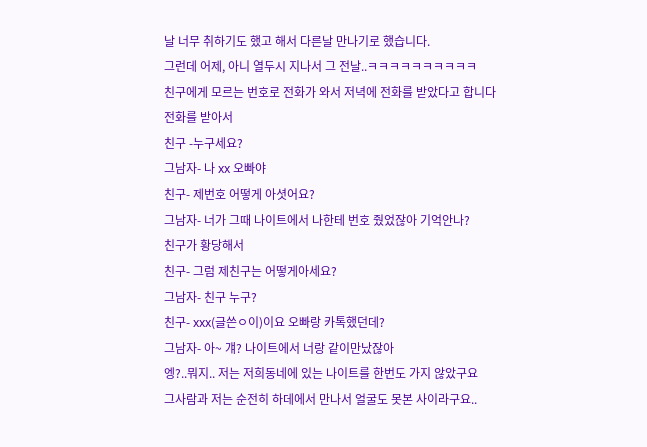날 너무 취하기도 했고 해서 다른날 만나기로 했습니다.
그런데 어제, 아니 열두시 지나서 그 전날..ㅋㅋㅋㅋㅋㅋㅋㅋㅋㅋ
친구에게 모르는 번호로 전화가 와서 저녁에 전화를 받았다고 합니다
전화를 받아서
친구 -누구세요?
그남자- 나 xx 오빠야
친구- 제번호 어떻게 아셧어요?
그남자- 너가 그때 나이트에서 나한테 번호 줬었잖아 기억안나?
친구가 황당해서
친구- 그럼 제친구는 어떻게아세요?
그남자- 친구 누구?
친구- xxx(글쓴ㅇ이)이요 오빠랑 카톡했던데?
그남자- 아~ 걔? 나이트에서 너랑 같이만났잖아
엥?..뭐지.. 저는 저희동네에 있는 나이트를 한번도 가지 않았구요
그사람과 저는 순전히 하데에서 만나서 얼굴도 못본 사이라구요..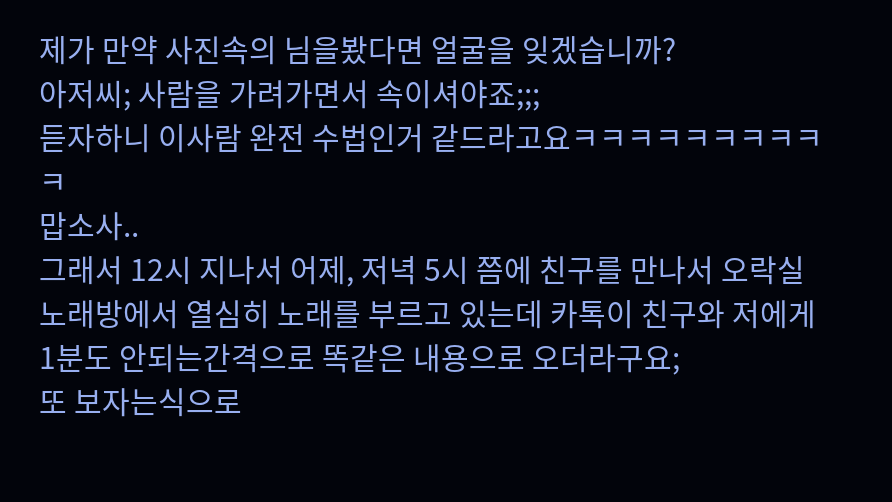제가 만약 사진속의 님을봤다면 얼굴을 잊겠습니까?
아저씨; 사람을 가려가면서 속이셔야죠;;;
듣자하니 이사람 완전 수법인거 같드라고요ㅋㅋㅋㅋㅋㅋㅋㅋㅋㅋ
맙소사..
그래서 12시 지나서 어제, 저녁 5시 쯤에 친구를 만나서 오락실노래방에서 열심히 노래를 부르고 있는데 카톡이 친구와 저에게 1분도 안되는간격으로 똑같은 내용으로 오더라구요;
또 보자는식으로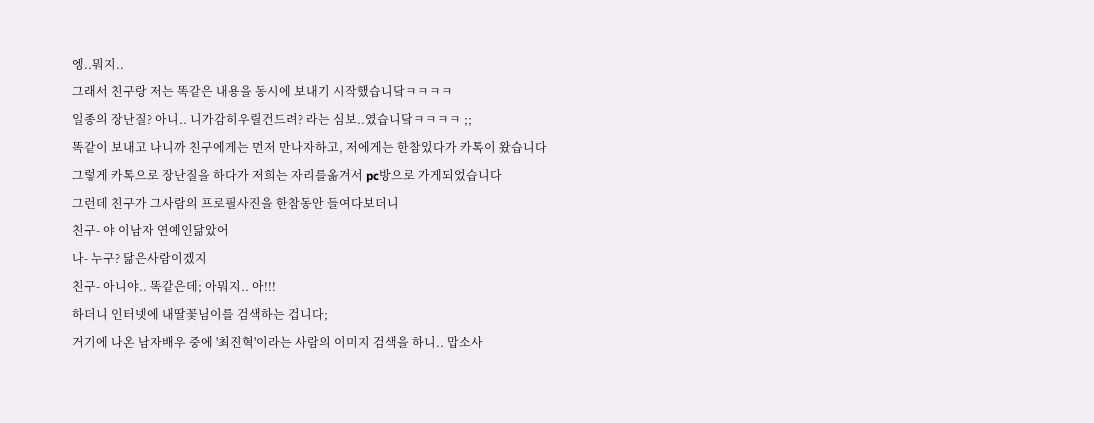엥..뭐지..
그래서 친구랑 저는 똑같은 내용을 동시에 보내기 시작했습니닼ㅋㅋㅋㅋ
일종의 장난질? 아니.. 니가감히우릴건드려? 라는 심보..였습니닼ㅋㅋㅋㅋ ;;
똑같이 보내고 나니까 친구에게는 먼저 만나자하고, 저에게는 한참있다가 카톡이 왔습니다
그렇게 카톡으로 장난질을 하다가 저희는 자리를옮겨서 pc방으로 가게되었습니다
그런데 친구가 그사람의 프로필사진을 한참동안 들여다보더니
친구- 야 이남자 연예인닮았어
나- 누구? 닮은사람이겠지
친구- 아니야.. 똑같은데; 아뭐지.. 아!!!
하더니 인터넷에 내딸꽃님이를 검색하는 겁니다;
거기에 나온 남자배우 중에 '최진혁'이라는 사람의 이미지 검색을 하니.. 맙소사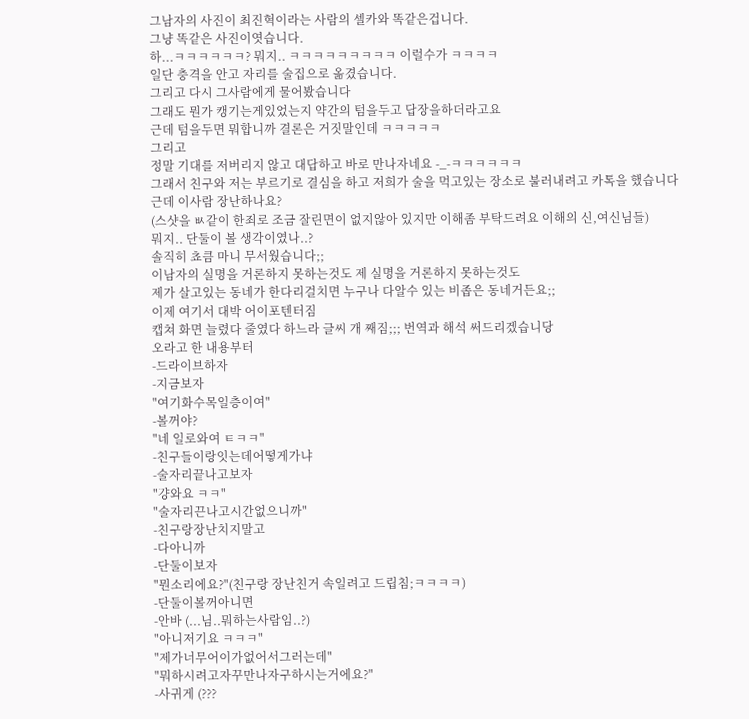그남자의 사진이 최진혁이라는 사람의 셀카와 똑같은겁니다.
그냥 똑같은 사진이엿습니다.
하...ㅋㅋㅋㅋㅋㅋ? 뭐지.. ㅋㅋㅋㅋㅋㅋㅋㅋㅋ 이럴수가 ㅋㅋㅋㅋ
일단 충격을 안고 자리를 술집으로 옮겼습니다.
그리고 다시 그사람에게 물어봤습니다
그래도 뭔가 캥기는게있었는지 약간의 텀을두고 답장을하더라고요
근데 텀을두면 뭐합니까 결론은 거짓말인데 ㅋㅋㅋㅋㅋ
그리고
정말 기대를 저버리지 않고 대답하고 바로 만나자네요 -_-ㅋㅋㅋㅋㅋㅋ
그래서 친구와 저는 부르기로 결심을 하고 저희가 술을 먹고있는 장소로 불러내려고 카톡을 했습니다
근데 이사람 장난하나요?
(스샷을 ㅄ같이 한죄로 조금 잘린면이 없지않아 있지만 이해좀 부탁드려요 이해의 신,여신님들)
뭐지.. 단둘이 볼 생각이였나..?
솔직히 쵸큼 마니 무서웠습니다;;
이남자의 실명을 거론하지 못하는것도 제 실명을 거론하지 못하는것도
제가 살고있는 동네가 한다리걸치면 누구나 다알수 있는 비좁은 동네거든요;;
이제 여기서 대박 어이포텐터짐
캡쳐 화면 늘렸다 줄였다 하느라 글씨 개 째짐;;; 번역과 해석 써드리겠습니당
오라고 한 내용부터
-드라이브하자
-지금보자
"여기화수목일층이여"
-볼꺼야?
"네 일로와여 ㅌㅋㅋ"
-친구들이랑잇는데어떻게가냐
-술자리끝나고보자
"걍와요 ㅋㅋ"
"술자리끈나고시간없으니까"
-친구랑장난치지말고
-다아니까
-단둘이보자
"뭔소리에요?"(친구랑 장난친거 속일려고 드립침;ㅋㅋㅋㅋ)
-단둘이볼꺼아니면
-안바 (...님..뭐하는사람임..?)
"아니저기요 ㅋㅋㅋ"
"제가너무어이가없어서그러는데"
"뭐하시려고자꾸만나자구하시는거에요?"
-사귀게 (???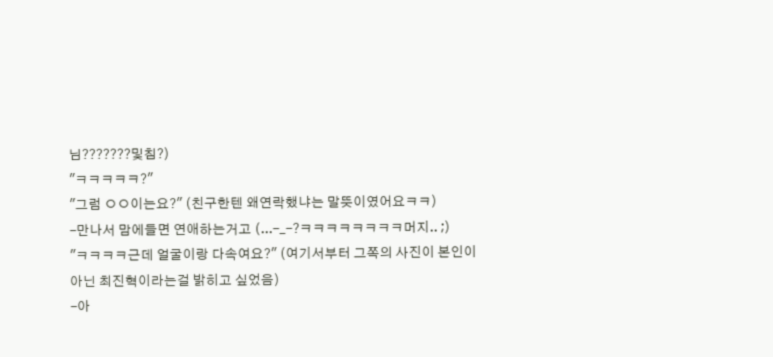님???????및침?)
"ㅋㅋㅋㅋㅋ?"
"그럼 ㅇㅇ이는요?" (친구한텐 왜연락했냐는 말뜻이였어요ㅋㅋ)
-만나서 맘에들면 연애하는거고 (...-_-?ㅋㅋㅋㅋㅋㅋㅋㅋ머지.. ;)
"ㅋㅋㅋㅋ근데 얼굴이랑 다속여요?" (여기서부터 그쪽의 사진이 본인이 아닌 최진혁이라는걸 밝히고 싶었음)
-아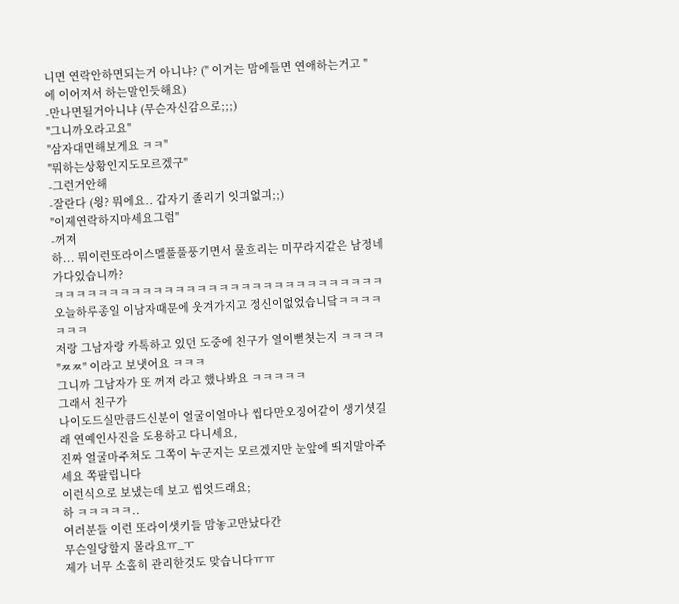니면 연락안하면되는거 아니냐? (" 이거는 맘에들면 연애하는거고 "에 이어져서 하는말인듯해요)
-만나면될거아니냐 (무슨자신감으로;;;)
"그니까오라고요"
"삼자대면해보게요 ㅋㅋ"
"뭐하는상황인지도모르겠구"
-그런거안해
-잘란다 (읭? 뭐에요.. 갑자기 졸리기 잇긔없긔;;)
"이제연락하지마세요그럼"
-꺼져
하... 뭐이런또라이스멜풀풀풍기면서 물흐리는 미꾸라지같은 남정네가다있습니까?
ㅋㅋㅋㅋㅋㅋㅋㅋㅋㅋㅋㅋㅋㅋㅋㅋㅋㅋㅋㅋㅋㅋㅋㅋㅋㅋㅋㅋㅋㅋ
오늘하루종일 이남자때문에 웃겨가지고 정신이없었습니닼ㅋㅋㅋㅋㅋㅋㅋ
저랑 그남자랑 카톡하고 있던 도중에 친구가 열이뻗쳣는지 ㅋㅋㅋㅋ
"ㅉㅉ" 이라고 보냇어요 ㅋㅋㅋ
그니까 그남자가 또 꺼져 라고 했나봐요 ㅋㅋㅋㅋㅋ
그래서 친구가
나이도드실만큼드신분이 얼굴이얼마나 씹다만오징어같이 생기셧길래 연예인사진을 도용하고 다니세요,
진짜 얼굴마주쳐도 그쪽이 누군지는 모르겠지만 눈앞에 띄지말아주세요 쪽팔립니다
이런식으로 보냈는데 보고 씹엇드래요;
하 ㅋㅋㅋㅋㅋ..
여러분들 이런 또라이샛키들 맘놓고만났다간
무슨일당할지 몰라요ㅠ_ㅜ
제가 너무 소홀히 관리한것도 맞습니다ㅠㅠ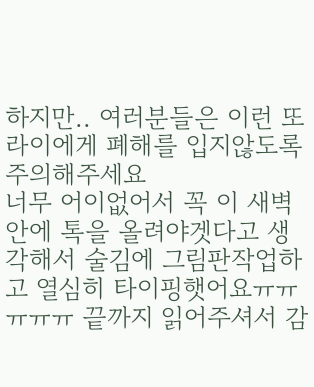하지만.. 여러분들은 이런 또라이에게 폐해를 입지않도록
주의해주세요
너무 어이없어서 꼭 이 새벽안에 톡을 올려야겟다고 생각해서 술김에 그림판작업하고 열심히 타이핑햇어요ㅠㅠㅠㅠㅠ 끝까지 읽어주셔서 감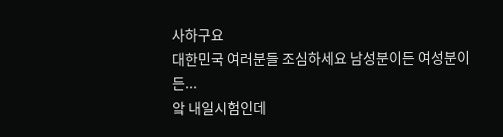사하구요
대한민국 여러분들 조심하세요 남성분이든 여성분이든...
앜 내일시험인데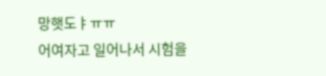망햇도ㅑㅠㅠ
어여자고 일어나서 시험을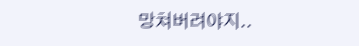망쳐버려야지..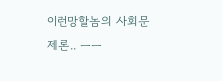이런망할놈의 사회문제론.. ㅡㅡ